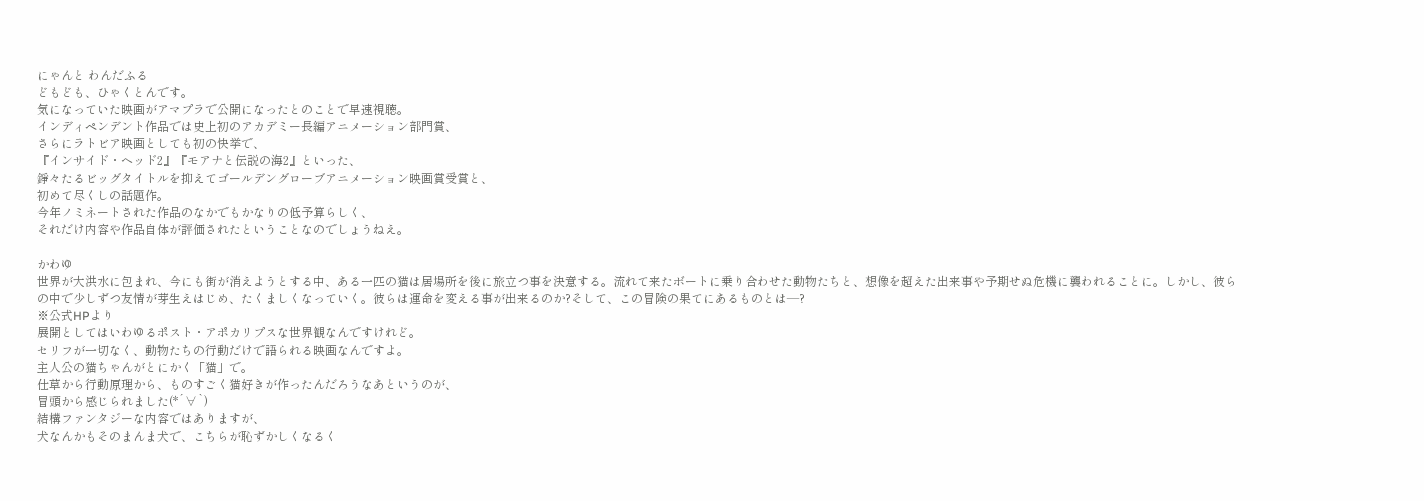にゃんと わんだふる
どもども、ひゃくとんです。
気になっていた映画がアマプラで公開になったとのことで早速視聴。
インディペンデント作品では史上初のアカデミー長編アニメーション部門賞、
さらにラトビア映画としても初の快挙で、
『インサイド・ヘッド2』『モアナと伝説の海2』といった、
錚々たるビッグタイトルを抑えてゴールデングローブアニメーション映画賞受賞と、
初めて尽くしの話題作。
今年ノミネートされた作品のなかでもかなりの低予算らしく、
それだけ内容や作品自体が評価されたということなのでしょうねえ。

かわゆ
世界が大洪水に包まれ、今にも街が消えようとする中、ある一匹の猫は居場所を後に旅立つ事を決意する。流れて来たボートに乗り合わせた動物たちと、想像を超えた出来事や予期せぬ危機に襲われることに。しかし、彼らの中で少しずつ友情が芽生えはじめ、たくましくなっていく。彼らは運命を変える事が出来るのか?そして、この冒険の果てにあるものとは―?
※公式HPより
展開としてはいわゆるポスト・アポカリプスな世界観なんですけれど。
セリフが一切なく、動物たちの行動だけで語られる映画なんですよ。
主人公の猫ちゃんがとにかく「猫」で。
仕草から行動原理から、ものすごく猫好きが作ったんだろうなあというのが、
冒頭から感じられました(*´∀`)
結構ファンタジーな内容ではありますが、
犬なんかもそのまんま犬で、こちらが恥ずかしくなるく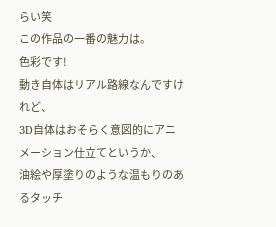らい笑
この作品の一番の魅力は。
色彩です!
動き自体はリアル路線なんですけれど、
3D自体はおそらく意図的にアニメーション仕立てというか、
油絵や厚塗りのような温もりのあるタッチ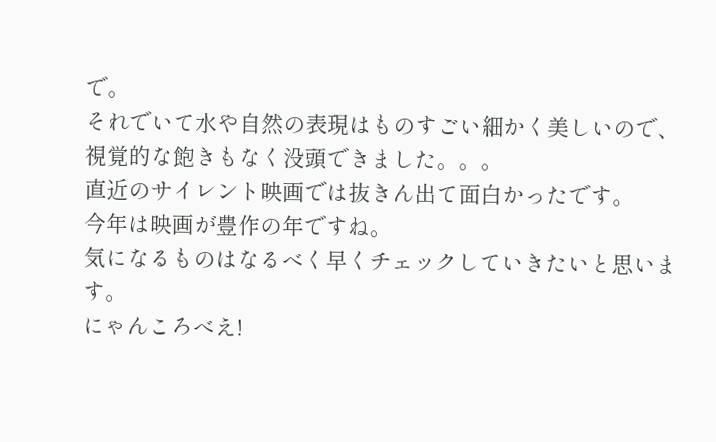で。
それでいて水や自然の表現はものすごい細かく美しいので、
視覚的な飽きもなく没頭できました。。。
直近のサイレント映画では抜きん出て面白かったです。
今年は映画が豊作の年ですね。
気になるものはなるべく早くチェックしていきたいと思います。
にゃんころべえ!